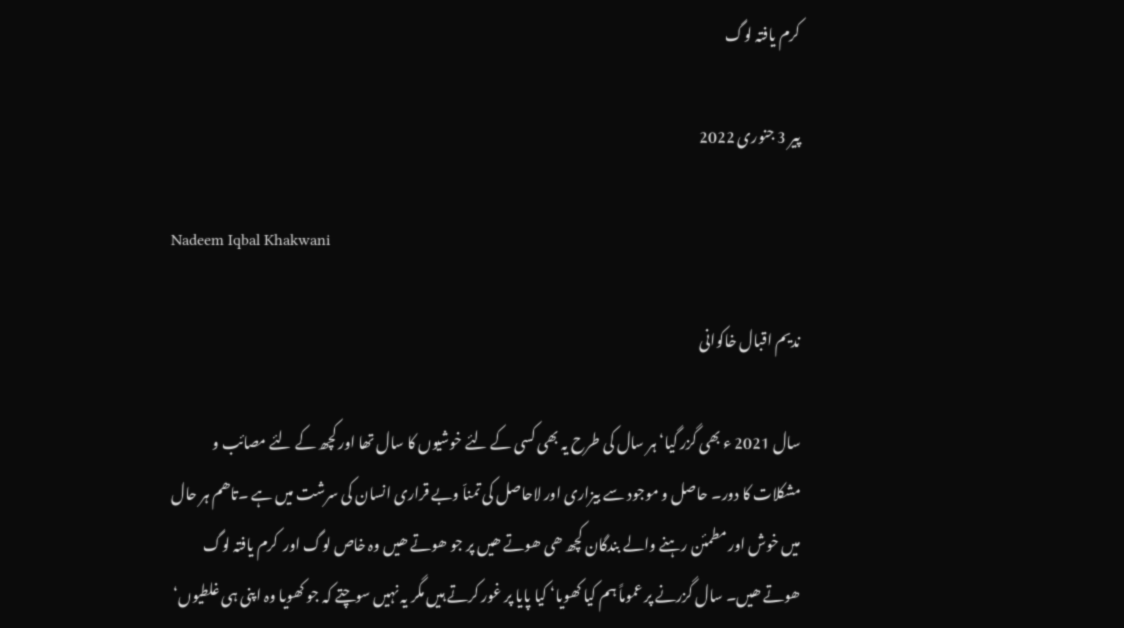کرم یافتہ لوگ

پیر 3 جنوری 2022

Nadeem Iqbal Khakwani

ندیم اقبال خاکوانی

سال 2021 ء بھی گزر گیا‘ ہر سال کی طرح یہ بھی کسی کے لئے خوشیوں کا سال تھا اور کچھ کے لئے مصائب و مشکلات کا دور۔ حاصل و موجود سے بیزاری اور لاحاصل کی تمناّ وبے قراری انسان کی سرشت میں ہے ۔تاھم ہر حال میں خوش اور مطمئن رہنے والے بندگان کچھ ھی ھوتے ھیں پر جو ھوتے ھیں وہ خاص لوگ اور  کرم یافتہ لوگ ھوتے ھیں۔ سال گزرنے پر عموماً ہم کیا کھویا‘ کیا پایا پر غور کرتے ہیں مگر یہ نہیں سوچتے کہ جو کھویا وہ اپنی ہی غلطیوں‘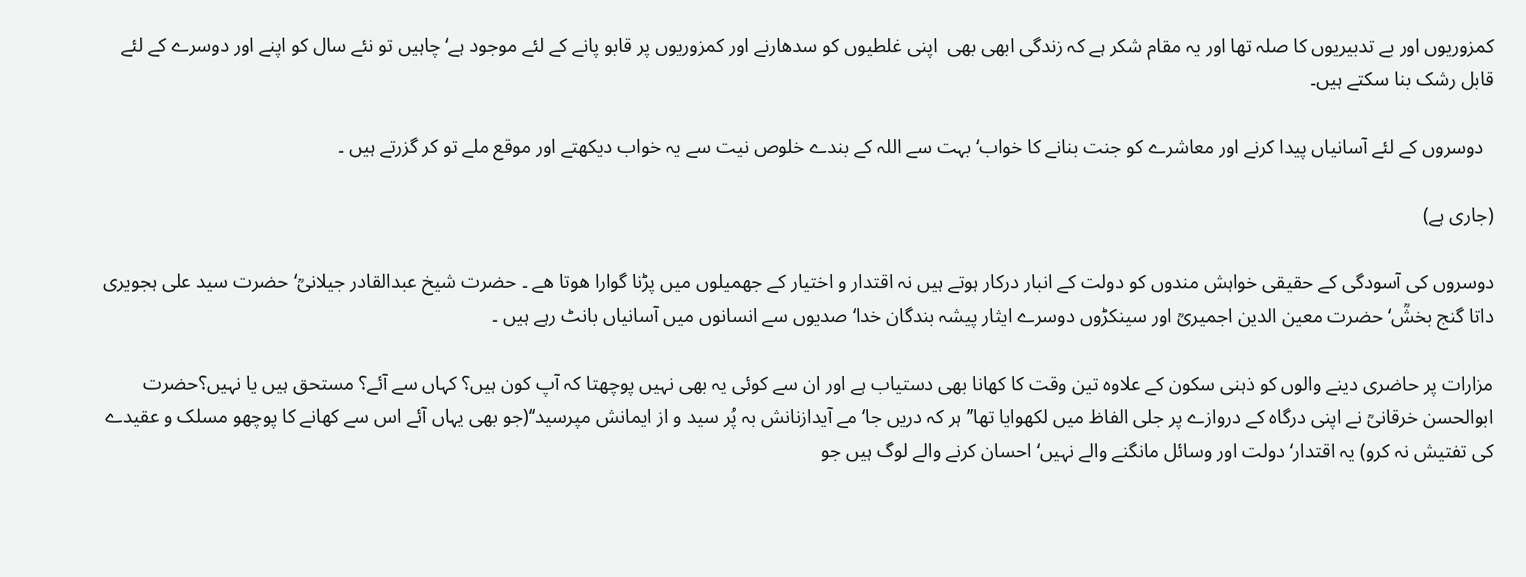کمزوریوں اور بے تدبیریوں کا صلہ تھا اور یہ مقام شکر ہے کہ زندگی ابھی بھی  اپنی غلطیوں کو سدھارنے اور کمزوریوں پر قابو پانے کے لئے موجود ہے‘ چاہیں تو نئے سال کو اپنے اور دوسرے کے لئے قابل رشک بنا سکتے ہیں۔

  دوسروں کے لئے آسانیاں پیدا کرنے اور معاشرے کو جنت بنانے کا خواب‘ بہت سے اللہ کے بندے خلوص نیت سے یہ خواب دیکھتے اور موقع ملے تو کر گزرتے ہیں ۔

(جاری ہے)

دوسروں کی آسودگی کے حقیقی خواہش مندوں کو دولت کے انبار درکار ہوتے ہیں نہ اقتدار و اختیار کے جھمیلوں میں پڑنا گوارا ھوتا ھے ۔ حضرت شیخ عبدالقادر جیلانیؒ‘ حضرت سید علی ہجویری داتا گنج بخشؒ‘ حضرت معین الدین اجمیریؒ اور سینکڑوں دوسرے ایثار پیشہ بندگان خدا‘صدیوں سے انسانوں میں آسانیاں بانٹ رہے ہیں ۔

مزارات پر حاضری دینے والوں کو ذہنی سکون کے علاوہ تین وقت کا کھانا بھی دستیاب ہے اور ان سے کوئی یہ بھی نہیں پوچھتا کہ آپ کون ہیں؟ کہاں سے آئے؟ مستحق ہیں یا نہیں؟حضرت ابوالحسن خرقانیؒ نے اپنی درگاہ کے دروازے پر جلی الفاظ میں لکھوایا تھا’’ہر کہ دریں جا‘ مے آیدازنانش بہ پُر سید و از ایمانش مپرسید‘‘(جو بھی یہاں آئے اس سے کھانے کا پوچھو مسلک و عقیدے کی تفتیش نہ کرو) یہ اقتدار‘ دولت اور وسائل مانگنے والے نہیں‘ احسان کرنے والے لوگ ہیں جو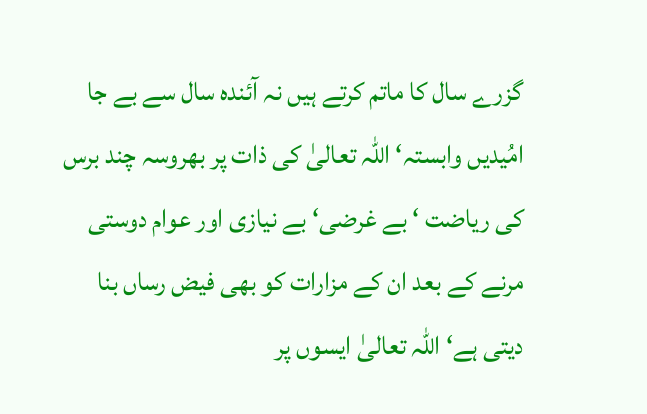گزرے سال کا ماتم کرتے ہیں نہ آئندہ سال سے بے جا امُیدیں وابستہ‘ اللہ تعالیٰ کی ذات پر بھروسہ چند برس کی ریاضت ‘ بے غرضی‘ بے نیازی اور عوام دوستی مرنے کے بعد ان کے مزارات کو بھی فیض رساں بنا دیتی ہے‘ اللہ تعالیٰ ایسوں پر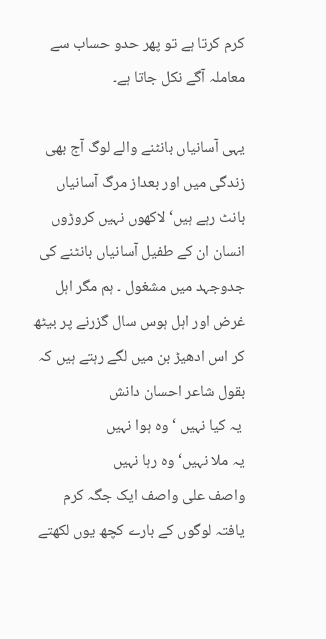کرم کرتا ہے تو پھر حدو حساب سے معاملہ آگے نکل جاتا ہے۔

یہی آسانیاں بانٹنے والے لوگ آج بھی زندگی میں اور بعداز مرگ آسانیاں بانٹ رہے ہیں‘ لاکھوں نہیں کروڑوں انسان ان کے طفیل آسانیاں بانٹنے کی جدوجہد میں مشغول ۔ ہم مگر اہل غرض اور اہل ہوس سال گزرنے پر بیٹھ کر اس ادھیڑ بن میں لگے رہتے ہیں کہ بقول شاعر احسان دانش
 یہ کیا نہیں ‘ وہ ہوا نہیں
یہ ملا نہیں‘ وہ رہا نہیں
واصف علی واصف ایک جگہ کرم یافتہ لوگوں کے بارے کچھ یوں لکھتے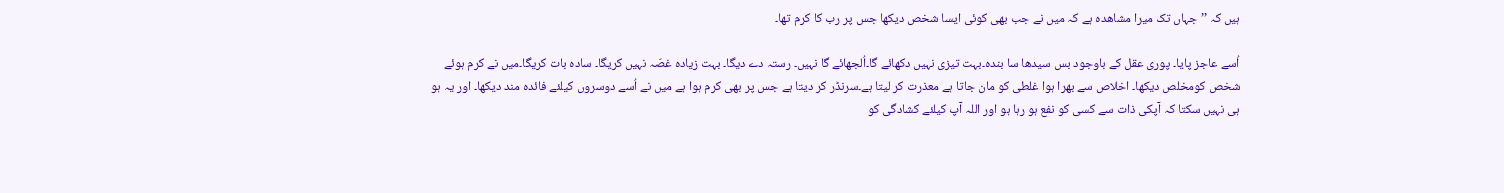ہیں کہ ’’ جہاں تک میرا مشاھدہ ہے کہ میں نے جب بھی کوئی ایسا شخص دیکھا جس پر رب کا کرم تھا۔

اُسے عاجز پایا۔ پوری عقل کے باوجود بس سیدھا سا بندہ۔بہت تیزی نہیں دکھائے گا۔اُلجھائے گا نہیں۔ رستہ دے دیگا۔ بہت زیادہ غصّہ نہیں کریگا۔ سادہ بات کریگا۔میں نے کرم ہوئے شخص کومخلص دیکھا۔ اخلاص سے بھرا ہوا غلطی کو مان جاتا ہے معذرت کر لیتا ہے۔سرنڈر کر دیتا ہے جس پر بھی کرم ہوا ہے میں نے اُسے دوسروں کیلئے فائدہ مند دیکھا۔ اور یہ ہو ہی نہیں سکتا کہ آپکی ذات سے کسی کو نفع ہو رہا ہو اور اللہ آپ کیلئے کشادگی کو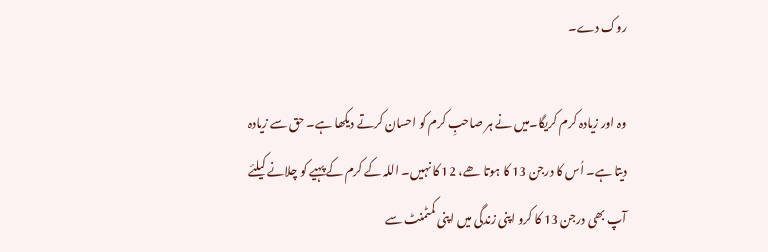روک دے۔

وہ اور زیادہ کرم کریگا۔میں نے ہر صاحبِ کرم کو احسان کرتے دیکھا ہے۔ حق سے زیادہ دیتا ہے۔ اُس کا درجن 13 کا ہوتا ھے، 12 کا نہیں۔ اللہ کے کرم کے پہیے کو چلانے کیلئے آپ بھی درجن 13 کا کرو اپنی زندگی میں اپنی کمٹمنٹ سے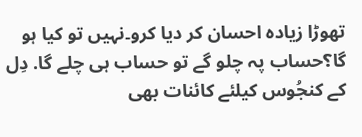تھوڑا زیادہ احسان کر دیا کرو۔نہیں تو کیا ہو گا؟حساب پہ چلو گے تو حساب ہی چلے گا. دِل کے کنجُوس کیلئے کائنات بھی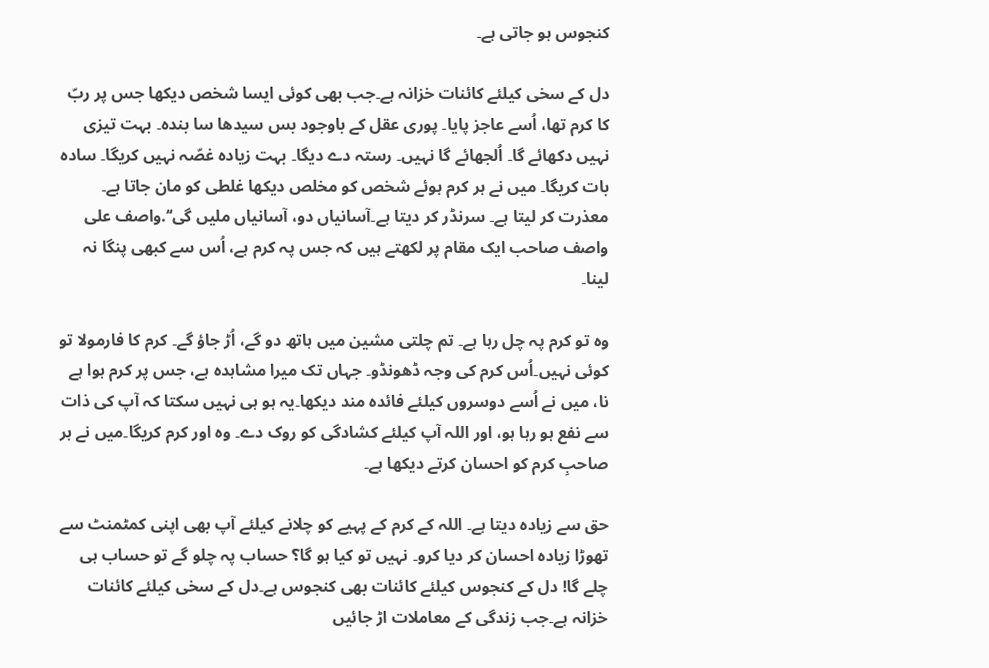کنجوس ہو جاتی ہے۔

دل کے سخی کیلئے کائنات خزانہ ہے۔جب بھی کوئی ایسا شخص دیکھا جس پر ربّ کا کرم تھا، اُسے عاجز پایا۔ پوری عقل کے باوجود بس سیدھا سا بندہ۔ بہت تیزی نہیں دکھائے گا۔ اُلجھائے گا نہیں۔ رستہ دے دیگا۔ بہت زیادہ غصّہ نہیں کریگا۔ سادہ بات کریگا۔ میں نے ہر کرم ہوئے شخص کو مخلص دیکھا غلطی کو مان جاتا ہے۔ معذرت کر لیتا ہے۔ سرنڈر کر دیتا ہے۔آسانیاں دو، آسانیاں ملیں گی‘‘.واصف علی واصف صاحب ایک مقام پر لکھتے ہیں کہ جس پہ کرم ہے، اُس سے کبھی پنگا نہ لینا۔

وہ تو کرم پہ چل رہا ہے۔ تم چلتی مشین میں ہاتھ دو گے، اُڑ جاؤ گے۔ کرم کا فارمولا تو کوئی نہیں۔اُس کرم کی وجہ ڈھونڈو۔ جہاں تک میرا مشاہدہ ہے، جس پر کرم ہوا ہے نا، میں نے اُسے دوسروں کیلئے فائدہ مند دیکھا۔یہ ہو ہی نہیں سکتا کہ آپ کی ذات سے نفع ہو رہا ہو، اور اللہ آپ کیلئے کشادگی کو روک دے۔ وہ اور کرم کریگا۔میں نے ہر صاحبِ کرم کو احسان کرتے دیکھا ہے۔

حق سے زیادہ دیتا ہے۔ اللہ کے کرم کے پہیے کو چلانے کیلئے آپ بھی اپنی کمٹمنٹ سے تھوڑا زیادہ احسان کر دیا کرو۔ نہیں تو کیا ہو گا؟ حساب پہ چلو گے تو حساب ہی چلے گا! دل کے کنجوس کیلئے کائنات بھی کنجوس ہے۔دل کے سخی کیلئے کائنات خزانہ ہے۔جب زندگی کے معاملات اڑ جائیں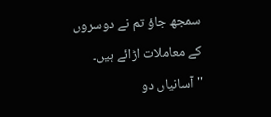سمجھ جاؤ تم نے دوسروں کے معاملات اڑائے ہیں۔ ''آسانیاں دو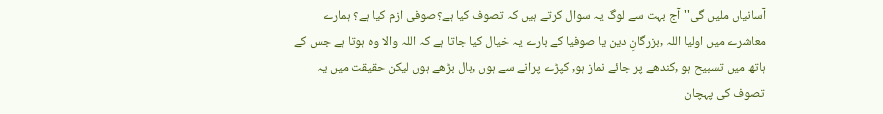آسانیاں ملیں گی''آج بہت سے لوگ یہ سوال کرتے ہیں کہ تصوف کیا ہے؟صوفی ازم کیا ہے؟ ہمارے معاشرے میں اولیا اللہ ,بزرگانِ دین یا صوفیا کے بارے یہ خیال کیا جاتا ہے کہ اللہ والا وہ ہوتا ہے جس کے ہاتھ میں تسبیح ہو ,کندھے پر جائے نماز ہو, کپڑے پرانے سے ہوں ,بال بڑھے ہوں لیکن حقیقت میں یہ تصوف کی پہچان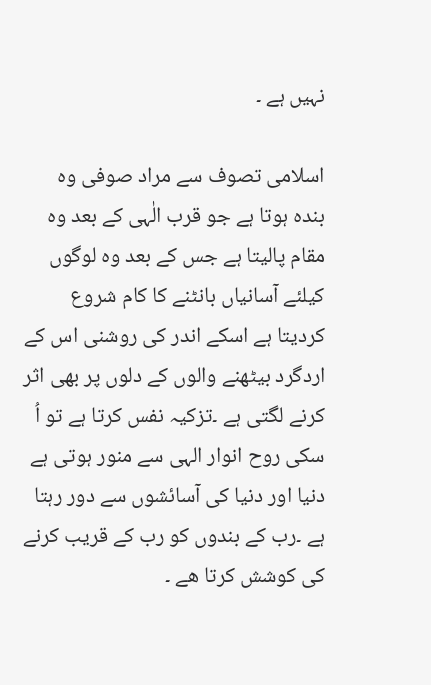نہیں ہے ۔

اسلامی تصوف سے مراد صوفی وہ بندہ ہوتا ہے جو قرب الٰہی کے بعد وہ مقام پالیتا ہے جس کے بعد وہ لوگوں کیلئے آسانیاں بانٹنے کا کام شروع کردیتا ہے اسکے اندر کی روشنی اس کے اردگرد بیٹھنے والوں کے دلوں پر بھی اثر کرنے لگتی ہے ۔تزکیہ نفس کرتا ہے تو اُ سکی روح انوار الہی سے منور ہوتی ہے دنیا اور دنیا کی آسائشوں سے دور رہتا ہے ۔رب کے بندوں کو رب کے قریب کرنے کی کوشش کرتا ھے ۔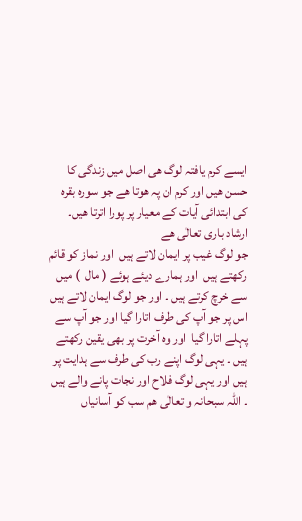ایسے کرم یافتہ لوگ ھی اصل میں زندگی کا حسن ھیں اور کرم ان پہ ھوتا ھے جو سورہ بقرہ کی ابتدائی آیات کے معیار پر پورا اترتا ھیں۔ ارشاد باری تعالٰی ھے
جو لوگ غیب پر ایمان لاتے ہیں  اور نماز کو قائم رکھتے ہیں  اور ہمارے دیئے ہوئے ( مال  ) میں سے خرچ کرتے ہیں ۔ اور جو لوگ ایمان لاتے ہیں اس پر جو آپ کی طرف اتارا گیا اور جو آپ سے پہلے اتارا گیا  اور وہ آخرت پر بھی یقین رکھتے ہیں ۔ یہی لوگ اپنے رب کی طرف سے ہدایت پر ہیں اور یہی لوگ فلاح اور نجات پانے والے ہیں ۔ اللہ سبحانہ و تعالٰی ھم سب کو آسانیاں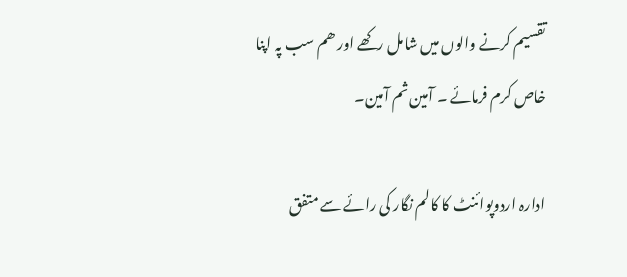تقسیم کرنے والوں میں شامل رکھے اور ھم سب پہ اپنا خاص کرم فرمائے ۔ آمین ثم آمین۔

ادارہ اردوپوائنٹ کا کالم نگار کی رائے سے متفق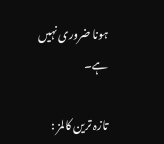ہونا ضروری نہیں ہے۔

تازہ ترین کالمز :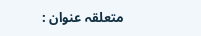متعلقہ عنوان :